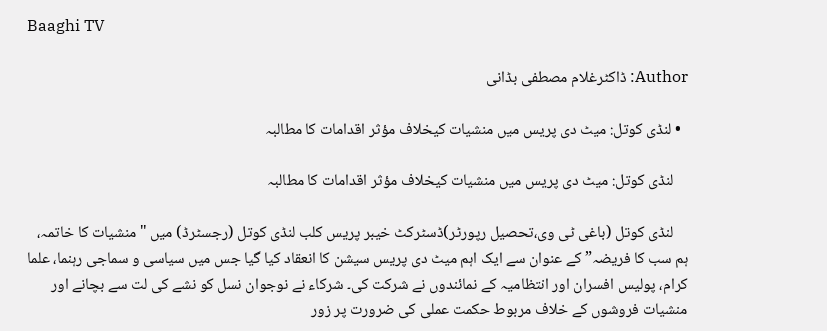Baaghi TV

Author: ڈاکٹرغلام مصطفی بڈانی

  • لنڈی کوتل: میٹ دی پریس میں منشیات کیخلاف مؤثر اقدامات کا مطالبہ

    لنڈی کوتل: میٹ دی پریس میں منشیات کیخلاف مؤثر اقدامات کا مطالبہ

    لنڈی کوتل (باغی ٹی وی،تحصیل رپورٹر)ڈسٹرکٹ خیبر پریس کلب لنڈی کوتل (رجسٹرڈ) میں "منشیات کا خاتمہ، ہم سب کا فریضہ” کے عنوان سے ایک اہم میٹ دی پریس سیشن کا انعقاد کیا گیا جس میں سیاسی و سماجی رہنما، علما کرام، پولیس افسران اور انتظامیہ کے نمائندوں نے شرکت کی۔ شرکاء نے نوجوان نسل کو نشے کی لت سے بچانے اور منشیات فروشوں کے خلاف مربوط حکمت عملی کی ضرورت پر زور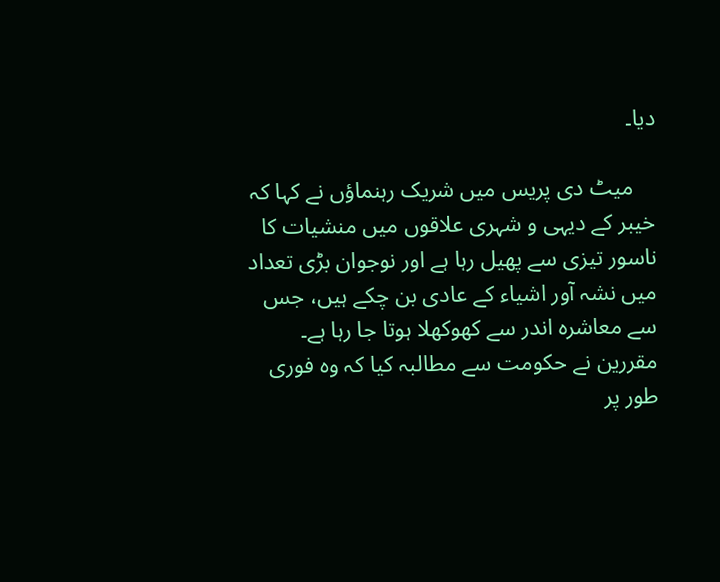دیا۔

    میٹ دی پریس میں شریک رہنماؤں نے کہا کہ خیبر کے دیہی و شہری علاقوں میں منشیات کا ناسور تیزی سے پھیل رہا ہے اور نوجوان بڑی تعداد میں نشہ آور اشیاء کے عادی بن چکے ہیں، جس سے معاشرہ اندر سے کھوکھلا ہوتا جا رہا ہے۔ مقررین نے حکومت سے مطالبہ کیا کہ وہ فوری طور پر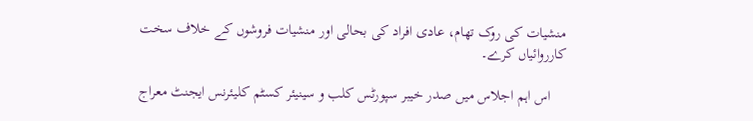منشیات کی روک تھام، عادی افراد کی بحالی اور منشیات فروشوں کے خلاف سخت کارروائیاں کرے۔

    اس اہم اجلاس میں صدر خیبر سپورٹس کلب و سینیئر کسٹم کلیئرنس ایجنٹ معراج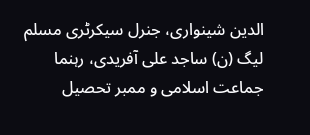الدین شینواری، جنرل سیکرٹری مسلم لیگ (ن) ساجد علی آفریدی، رہنما جماعت اسلامی و ممبر تحصیل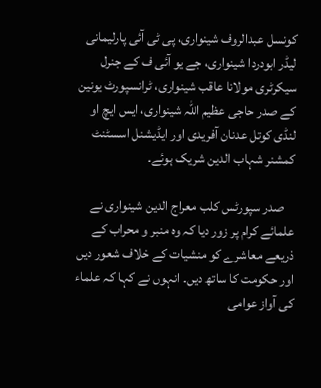کونسل عبدالروف شینواری، پی ٹی آئی پارلیمانی لیڈر ابودردا شینواری، جے یو آئی ف کے جنرل سیکرٹری مولانا عاقب شینواری، ٹرانسپورٹ یونین کے صدر حاجی عظیم اللہ شینواری، ایس ایچ او لنڈی کوتل عدنان آفریدی اور ایڈیشنل اسسٹنٹ کمشنر شہاب الدین شریک ہوئے۔

    صدر سپورٹس کلب معراج الدین شینواری نے علمائے کرام پر زور دیا کہ وہ منبر و محراب کے ذریعے معاشرے کو منشیات کے خلاف شعور دیں اور حکومت کا ساتھ دیں۔ انہوں نے کہا کہ علماء کی آواز عوامی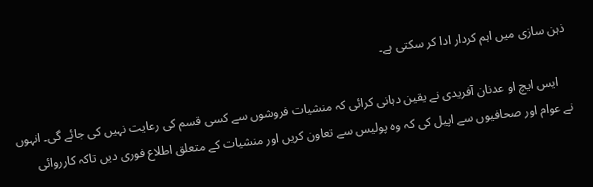ذہن سازی میں اہم کردار ادا کر سکتی ہے۔

    ایس ایچ او عدنان آفریدی نے یقین دہانی کرائی کہ منشیات فروشوں سے کسی قسم کی رعایت نہیں کی جائے گی۔ انہوں نے عوام اور صحافیوں سے اپیل کی کہ وہ پولیس سے تعاون کریں اور منشیات کے متعلق اطلاع فوری دیں تاکہ کارروائی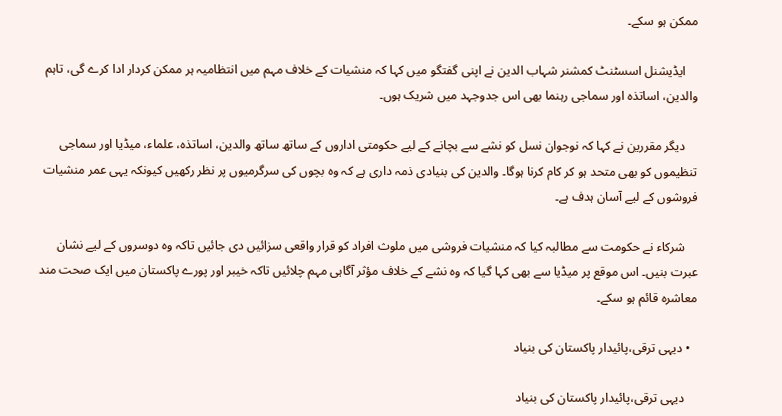ممکن ہو سکے۔

    ایڈیشنل اسسٹنٹ کمشنر شہاب الدین نے اپنی گفتگو میں کہا کہ منشیات کے خلاف مہم میں انتظامیہ ہر ممکن کردار ادا کرے گی، تاہم والدین، اساتذہ اور سماجی رہنما بھی اس جدوجہد میں شریک ہوں۔

    دیگر مقررین نے کہا کہ نوجوان نسل کو نشے سے بچانے کے لیے حکومتی اداروں کے ساتھ ساتھ والدین، اساتذہ، علماء، میڈیا اور سماجی تنظیموں کو بھی متحد ہو کر کام کرنا ہوگا۔ والدین کی بنیادی ذمہ داری ہے کہ وہ بچوں کی سرگرمیوں پر نظر رکھیں کیونکہ یہی عمر منشیات فروشوں کے لیے آسان ہدف ہے۔

    شرکاء نے حکومت سے مطالبہ کیا کہ منشیات فروشی میں ملوث افراد کو قرار واقعی سزائیں دی جائیں تاکہ وہ دوسروں کے لیے نشان عبرت بنیں۔ اس موقع پر میڈیا سے بھی کہا گیا کہ وہ نشے کے خلاف مؤثر آگاہی مہم چلائیں تاکہ خیبر اور پورے پاکستان میں ایک صحت مند معاشرہ قائم ہو سکے۔

  • دیہی ترقی،پائیدار پاکستان کی بنیاد

    دیہی ترقی،پائیدار پاکستان کی بنیاد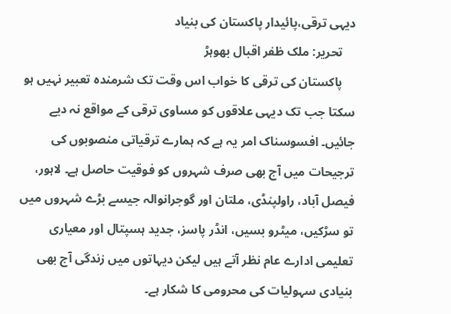دیہی ترقی،پائیدار پاکستان کی بنیاد
    تحریر: ملک ظفر اقبال بھوہڑ
    پاکستان کی ترقی کا خواب اس وقت تک شرمندہ تعبیر نہیں ہو سکتا جب تک دیہی علاقوں کو مساوی ترقی کے مواقع نہ دیے جائیں۔ افسوسناک امر یہ ہے کہ ہمارے ترقیاتی منصوبوں کی ترجیحات میں آج بھی صرف شہروں کو فوقیت حاصل ہے۔ لاہور، فیصل آباد، راولپنڈی، ملتان اور گوجرانوالہ جیسے بڑے شہروں میں تو سڑکیں، میٹرو بسیں، انڈر پاسز، جدید ہسپتال اور معیاری تعلیمی ادارے عام نظر آتے ہیں لیکن دیہاتوں میں زندگی آج بھی بنیادی سہولیات کی محرومی کا شکار ہے۔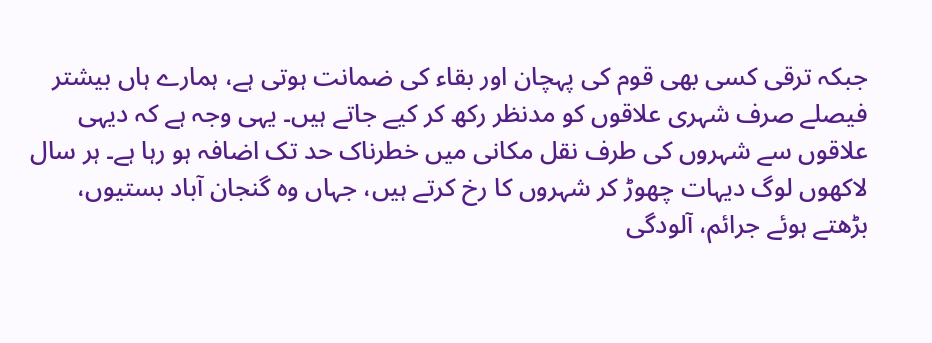جبکہ ترقی کسی بھی قوم کی پہچان اور بقاء کی ضمانت ہوتی ہے، ہمارے ہاں بیشتر فیصلے صرف شہری علاقوں کو مدنظر رکھ کر کیے جاتے ہیں۔ یہی وجہ ہے کہ دیہی علاقوں سے شہروں کی طرف نقل مکانی میں خطرناک حد تک اضافہ ہو رہا ہے۔ ہر سال لاکھوں لوگ دیہات چھوڑ کر شہروں کا رخ کرتے ہیں، جہاں وہ گنجان آباد بستیوں، بڑھتے ہوئے جرائم، آلودگی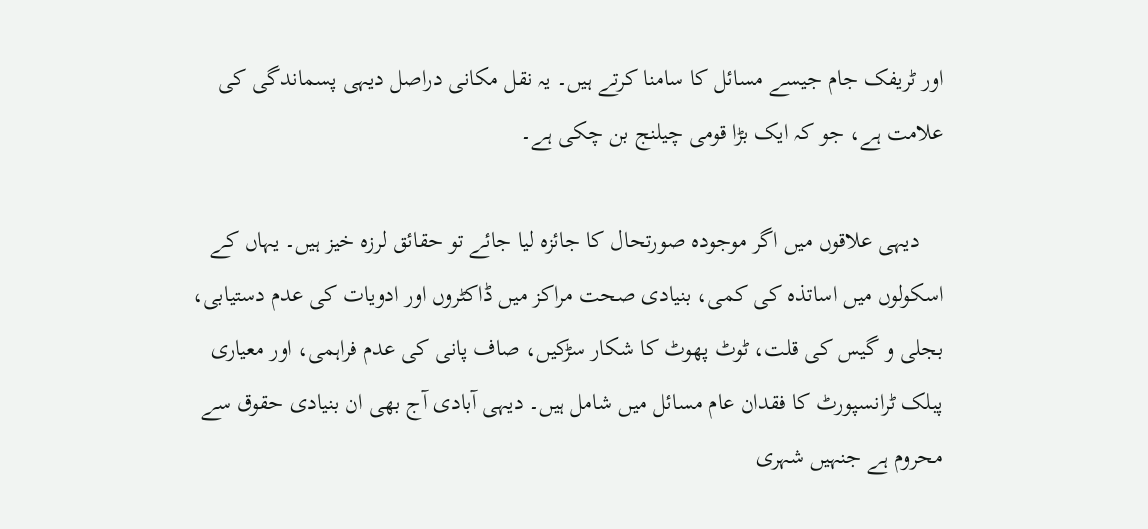اور ٹریفک جام جیسے مسائل کا سامنا کرتے ہیں۔ یہ نقل مکانی دراصل دیہی پسماندگی کی علامت ہے، جو کہ ایک بڑا قومی چیلنج بن چکی ہے۔

    دیہی علاقوں میں اگر موجودہ صورتحال کا جائزہ لیا جائے تو حقائق لرزہ خیز ہیں۔ یہاں کے اسکولوں میں اساتذہ کی کمی، بنیادی صحت مراکز میں ڈاکٹروں اور ادویات کی عدم دستیابی، بجلی و گیس کی قلت، ٹوٹ پھوٹ کا شکار سڑکیں، صاف پانی کی عدم فراہمی، اور معیاری پبلک ٹرانسپورٹ کا فقدان عام مسائل میں شامل ہیں۔ دیہی آبادی آج بھی ان بنیادی حقوق سے محروم ہے جنہیں شہری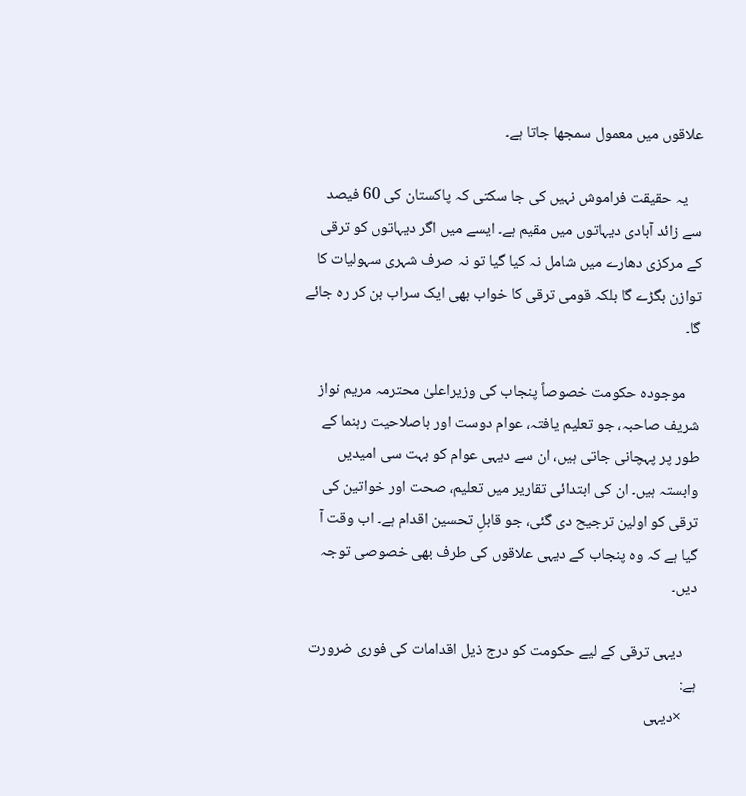علاقوں میں معمول سمجھا جاتا ہے۔

    یہ حقیقت فراموش نہیں کی جا سکتی کہ پاکستان کی 60 فیصد سے زائد آبادی دیہاتوں میں مقیم ہے۔ ایسے میں اگر دیہاتوں کو ترقی کے مرکزی دھارے میں شامل نہ کیا گیا تو نہ صرف شہری سہولیات کا توازن بگڑے گا بلکہ قومی ترقی کا خواب بھی ایک سراب بن کر رہ جائے گا۔

    موجودہ حکومت خصوصاً پنجاب کی وزیراعلیٰ محترمہ مریم نواز شریف صاحبہ، جو تعلیم یافتہ، عوام دوست اور باصلاحیت رہنما کے طور پر پہچانی جاتی ہیں، ان سے دیہی عوام کو بہت سی امیدیں وابستہ ہیں۔ ان کی ابتدائی تقاریر میں تعلیم، صحت اور خواتین کی ترقی کو اولین ترجیح دی گئی، جو قابلِ تحسین اقدام ہے۔ اب وقت آ گیا ہے کہ وہ پنجاب کے دیہی علاقوں کی طرف بھی خصوصی توجہ دیں۔

    دیہی ترقی کے لیے حکومت کو درج ذیل اقدامات کی فوری ضرورت ہے:
    ×دیہی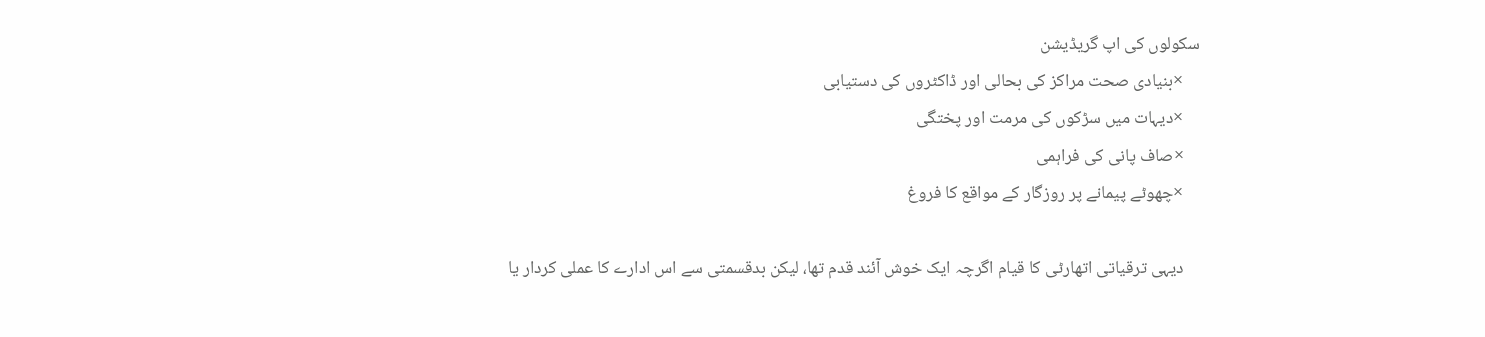سکولوں کی اپ گریڈیشن
    ×بنیادی صحت مراکز کی بحالی اور ڈاکٹروں کی دستیابی
    ×دیہات میں سڑکوں کی مرمت اور پختگی
    ×صاف پانی کی فراہمی
    ×چھوٹے پیمانے پر روزگار کے مواقع کا فروغ

    دیہی ترقیاتی اتھارٹی کا قیام اگرچہ ایک خوش آئند قدم تھا، لیکن بدقسمتی سے اس ادارے کا عملی کردار یا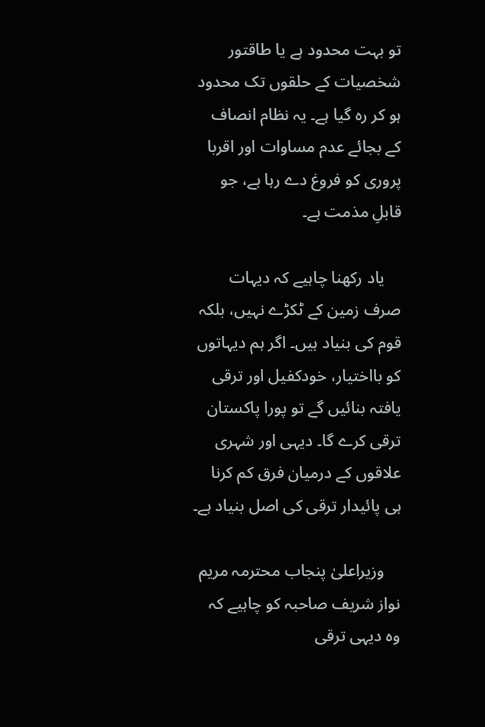تو بہت محدود ہے یا طاقتور شخصیات کے حلقوں تک محدود ہو کر رہ گیا ہے۔ یہ نظام انصاف کے بجائے عدم مساوات اور اقربا پروری کو فروغ دے رہا ہے، جو قابلِ مذمت ہے۔

    یاد رکھنا چاہیے کہ دیہات صرف زمین کے ٹکڑے نہیں، بلکہ قوم کی بنیاد ہیں۔ اگر ہم دیہاتوں کو بااختیار، خودکفیل اور ترقی یافتہ بنائیں گے تو پورا پاکستان ترقی کرے گا۔ دیہی اور شہری علاقوں کے درمیان فرق کم کرنا ہی پائیدار ترقی کی اصل بنیاد ہے۔

    وزیراعلیٰ پنجاب محترمہ مریم نواز شریف صاحبہ کو چاہیے کہ وہ دیہی ترقی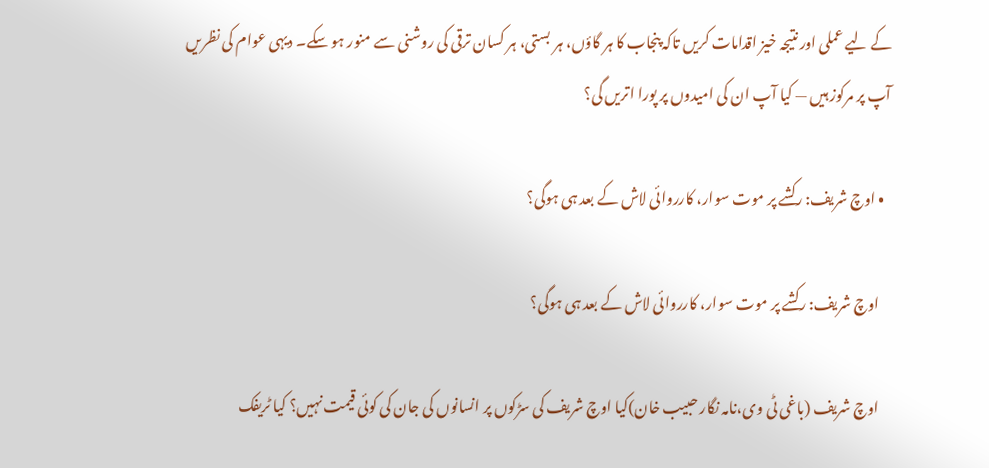کے لیے عملی اور نتیجہ خیز اقدامات کریں تاکہ پنجاب کا ہر گاؤں، ہر بستی، ہر کسان ترقی کی روشنی سے منور ہو سکے۔ دیہی عوام کی نظریں آپ پر مرکوز ہیں — کیا آپ ان کی امیدوں پر پورا اتریں گی؟

  • اوچ شریف: رکشے پر موت سوار، کارروائی لاش کے بعد ہی ہوگی؟

    اوچ شریف: رکشے پر موت سوار، کارروائی لاش کے بعد ہی ہوگی؟

    اوچ شریف (باغی ٹی وی،نامہ نگار حبیب خان)کیا اوچ شریف کی سڑکوں پر انسانوں کی جان کی کوئی قیمت نہیں؟ کیا ٹریفک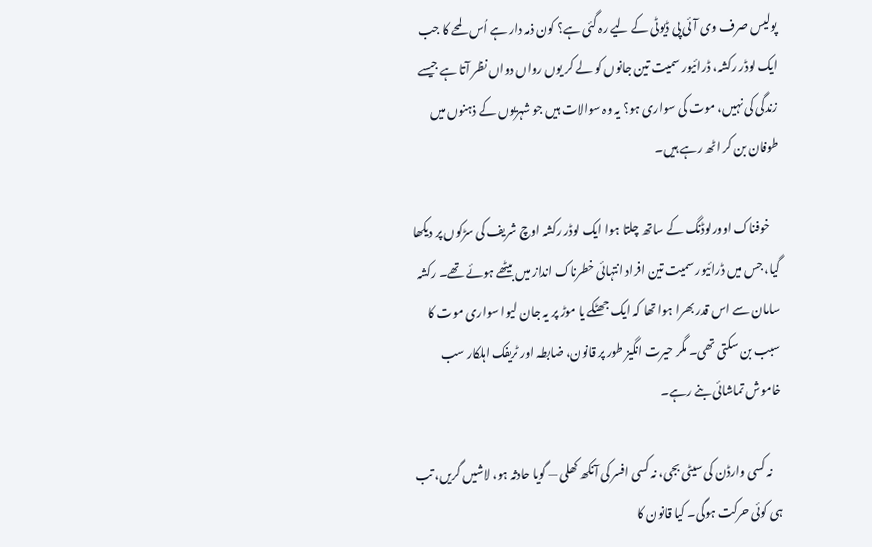پولیس صرف وی آئی پی ڈیوٹی کے لیے رہ گئی ہے؟ کون ذمہ دار ہے اُس لمحے کا جب ایک لوڈر رکشہ، ڈرائیور سمیت تین جانوں کو لے کر یوں رواں دواں نظر آتا ہے جیسے زندگی کی نہیں، موت کی سواری ہو؟ یہ وہ سوالات ہیں جو شہریوں کے ذہنوں میں طوفان بن کر اٹھ رہے ہیں۔

    خوفناک اوورلوڈنگ کے ساتھ چلتا ہوا ایک لوڈر رکشہ اوچ شریف کی سڑکوں پر دیکھا گیا، جس میں ڈرائیور سمیت تین افراد انتہائی خطرناک انداز میں بیٹھے ہوئے تھے۔ رکشہ سامان سے اس قدر بھرا ہوا تھا کہ ایک جھٹکے یا موڑ پر یہ جان لیوا سواری موت کا سبب بن سکتی تھی۔ مگر حیرت انگیز طور پر قانون، ضابطہ اور ٹریفک اہلکار سب خاموش تماشائی بنے رہے۔

    نہ کسی وارڈن کی سیٹی بجی، نہ کسی افسر کی آنکھ کھلی — گویا حادثہ ہو، لاشیں گریں، تب ہی کوئی حرکت ہوگی۔ کیا قانون کا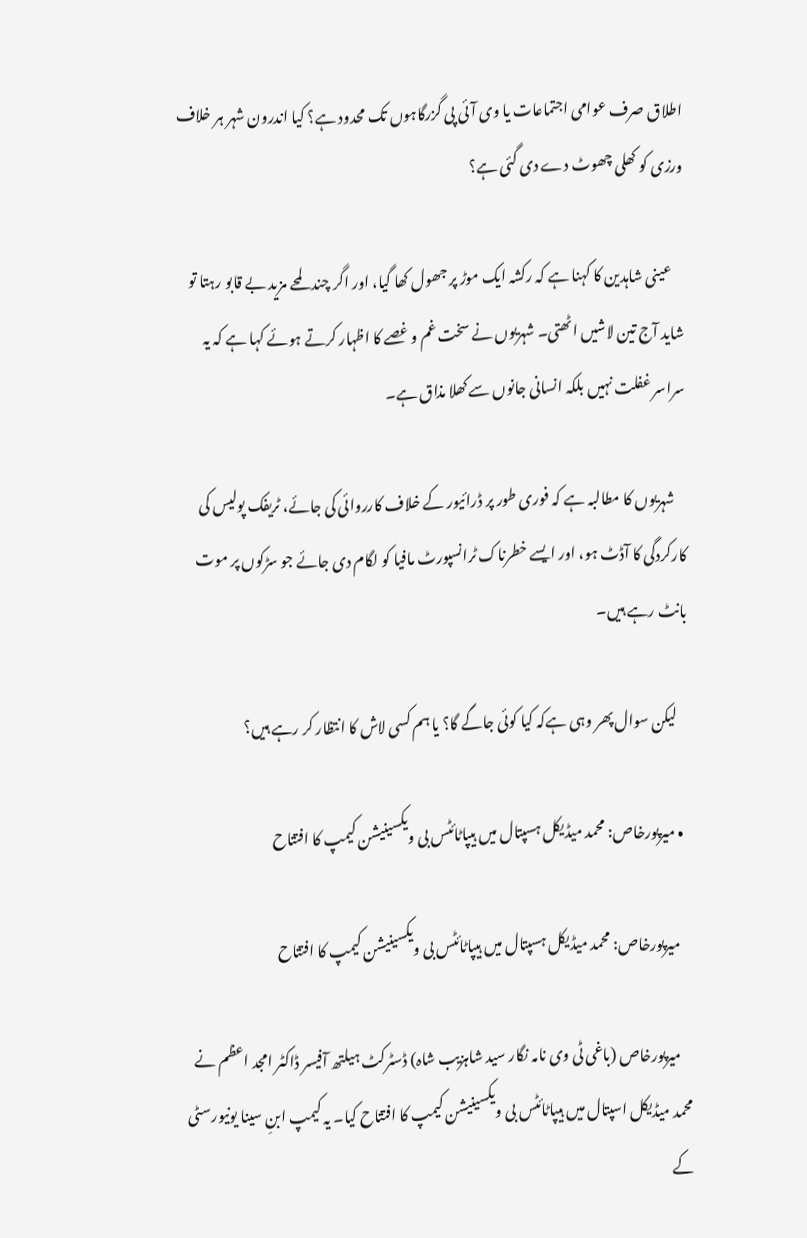اطلاق صرف عوامی اجتماعات یا وی آئی پی گزرگاہوں تک محدود ہے؟ کیا اندرون شہر ہر خلاف ورزی کو کھلی چھوٹ دے دی گئی ہے؟

    عینی شاہدین کا کہنا ہے کہ رکشہ ایک موڑ پر جھول کھا گیا، اور اگر چند لمحے مزید بے قابو رہتا تو شاید آج تین لاشیں اٹھتی۔ شہریوں نے سخت غم و غصے کا اظہار کرتے ہوئے کہا ہے کہ یہ سراسر غفلت نہیں بلکہ انسانی جانوں سے کھلا مذاق ہے۔

    شہریوں کا مطالبہ ہے کہ فوری طور پر ڈرائیور کے خلاف کارروائی کی جائے، ٹریفک پولیس کی کارکردگی کا آڈٹ ہو، اور ایسے خطرناک ٹرانسپورٹ مافیا کو لگام دی جائے جو سڑکوں پر موت بانٹ رہے ہیں۔

    لیکن سوال پھر وہی ہےکہ کیا کوئی جاگے گا؟ یا ہم کسی لاش کا انتظار کر رہے ہیں؟

  • میرپورخاص: محمد میڈیکل ہسپتال میں ہیپاٹائٹس بی ویکسینیشن کیمپ کا افتتاح

    میرپورخاص: محمد میڈیکل ہسپتال میں ہیپاٹائٹس بی ویکسینیشن کیمپ کا افتتاح

    میرپورخاص (باغی ٹی وی نامہ نگار سید شاہزیب شاہ) ڈسٹرکٹ ہیلتھ آفیسر ڈاکٹر امجد اعظم نے محمد میڈیکل اسپتال میں ہیپاٹائٹس بی ویکسینیشن کیمپ کا افتتاح کیا۔ یہ کیمپ ابنِ سینا یونیورسٹی کے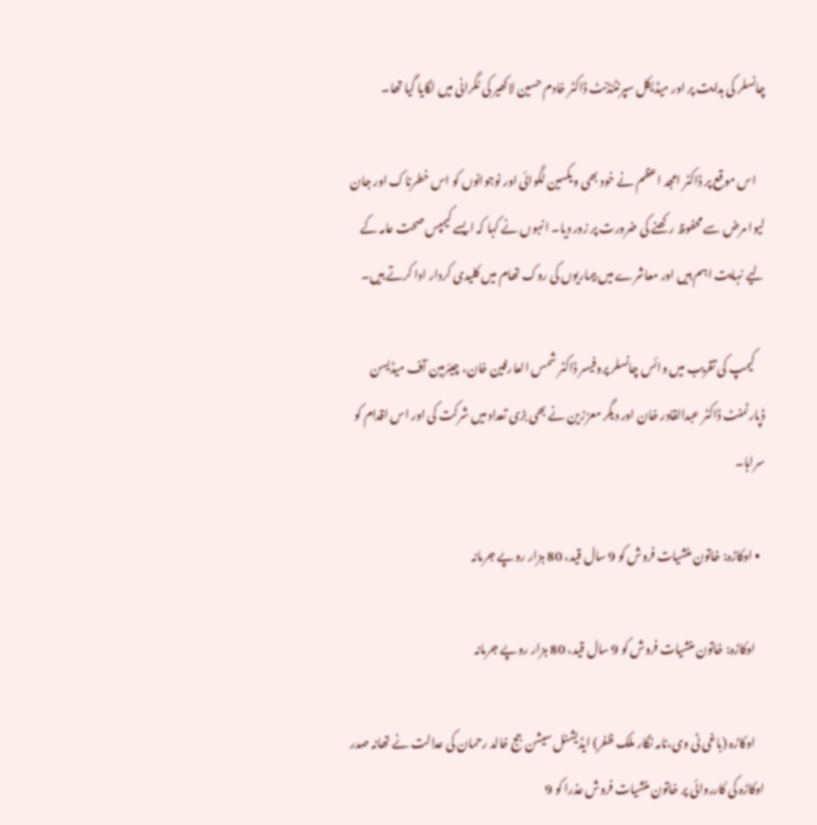چانسلر کی ہدایت پر اور میڈیکل سپرنٹنڈنٹ ڈاکٹر خادم حسین لاکھیر کی نگرانی میں لگایا گیا تھا۔

    اس موقع پر ڈاکٹر امجد اعظم نے خود بھی ویکسین لگوائی اور نوجوانوں کو اس خطرناک اور جان لیوا مرض سے محفوظ رکھنے کی ضرورت پر زور دیا۔ انہوں نے کہا کہ ایسے کیمپس صحت عامہ کے لیے نہایت اہم ہیں اور معاشرے میں بیماریوں کی روک تھام میں کلیدی کردار ادا کرتے ہیں۔

    کیمپ کی تقریب میں وائس چانسلر پروفیسر ڈاکٹر شمس العارفین خان، چیئرمین آف میڈیسن ڈپارٹمنٹ ڈاکٹر عبدالقادر خان اور دیگر معززین نے بھی بڑی تعداد میں شرکت کی اور اس اقدام کو سراہا۔

  • اوکاڑہ: خاتون منشیات فروش کو 9 سال قید، 80 ہزار روپے جرمانہ

    اوکاڑہ: خاتون منشیات فروش کو 9 سال قید، 80 ہزار روپے جرمانہ

    اوکاڑہ (باغی ٹی وی،نامہ نگار ملک ظفر) ایڈیشنل سیشن جج خالد رحمان کی عدالت نے تھانہ صدر اوکاڑہ کی کارروائی پر خاتون منشیات فروش عذرا کو 9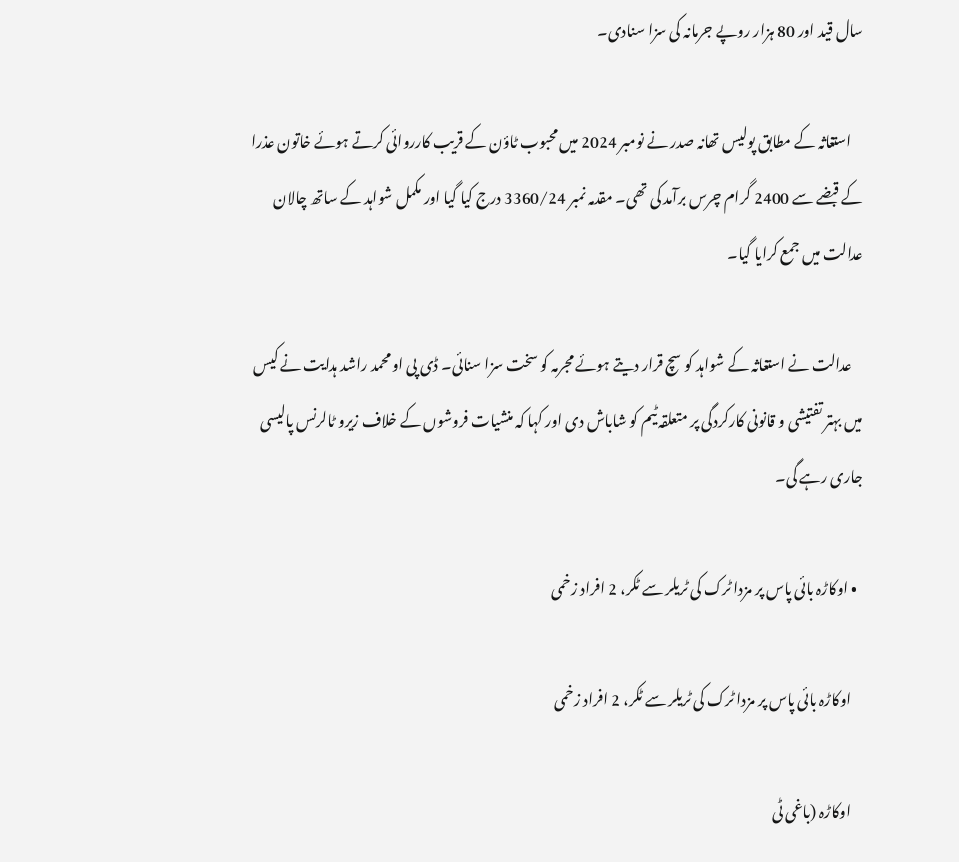سال قید اور 80 ہزار روپے جرمانہ کی سزا سنادی۔

    استغاثہ کے مطابق پولیس تھانہ صدر نے نومبر 2024 میں محبوب ٹاؤن کے قریب کارروائی کرتے ہوئے خاتون عذرا کے قبضے سے 2400 گرام چرس برآمد کی تھی۔ مقدمہ نمبر 3360/24 درج کیا گیا اور مکمل شواہد کے ساتھ چالان عدالت میں جمع کرایا گیا۔

    عدالت نے استغاثہ کے شواہد کو سچ قرار دیتے ہوئے مجرمہ کو سخت سزا سنائی۔ ڈی پی او محمد راشد ہدایت نے کیس میں بہتر تفتیشی و قانونی کارکردگی پر متعلقہ ٹیم کو شاباش دی اور کہا کہ منشیات فروشوں کے خلاف زیرو ٹالرنس پالیسی جاری رہے گی۔

  • اوکاڑہ بائی پاس پر مزدا ٹرک کی ٹریلر سے ٹکر، 2 افراد زخمی

    اوکاڑہ بائی پاس پر مزدا ٹرک کی ٹریلر سے ٹکر، 2 افراد زخمی

    اوکاڑہ (باغی ٹی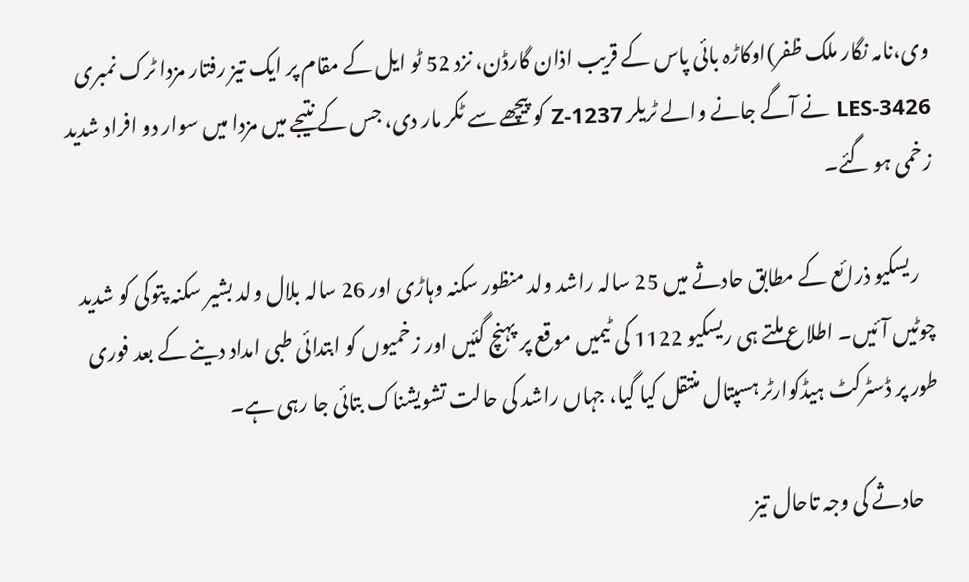وی،نامہ نگار ملک ظفر)اوکاڑہ بائی پاس کے قریب اذان گارڈن، نزد 52 ٹو ایل کے مقام پر ایک تیز رفتار مزدا ٹرک نمبری LES-3426 نے آگے جانے والے ٹریلر Z-1237 کو پیچھے سے ٹکر مار دی، جس کے نتیجے میں مزدا میں سوار دو افراد شدید زخمی ہو گئے۔

    ریسکیو ذرائع کے مطابق حادثے میں 25 سالہ راشد ولد منظور سکنہ وہاڑی اور 26 سالہ بلال ولد بشیر سکنہ پتوکی کو شدید چوٹیں آئیں۔ اطلاع ملتے ہی ریسکیو 1122 کی ٹیمیں موقع پر پہنچ گئیں اور زخمیوں کو ابتدائی طبی امداد دینے کے بعد فوری طور پر ڈسٹرکٹ ہیڈکوارٹر ہسپتال منتقل کیا گیا، جہاں راشد کی حالت تشویشناک بتائی جا رہی ہے۔

    حادثے کی وجہ تاحال تیز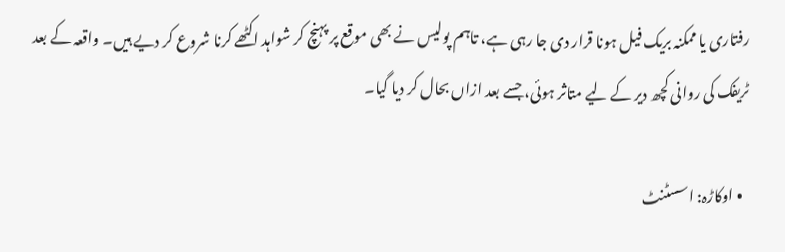رفتاری یا ممکنہ بریک فیل ہونا قرار دی جا رہی ہے، تاہم پولیس نے بھی موقع پر پہنچ کر شواہد اکٹھے کرنا شروع کر دیے ہیں۔ واقعہ کے بعد ٹریفک کی روانی کچھ دیر کے لیے متاثر ہوئی، جسے بعد ازاں بحال کر دیا گیا۔

  • اوکاڑہ: اسسٹنٹ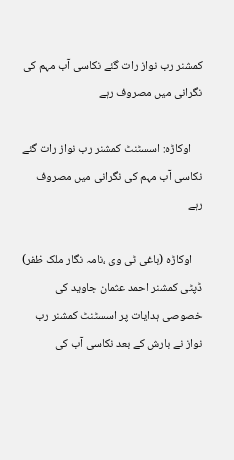کمشنر رب نواز رات گئے نکاسی آب مہم کی نگرانی میں مصروف رہے

    اوکاڑہ: اسسٹنٹ کمشنر رب نواز رات گئے نکاسی آب مہم کی نگرانی میں مصروف رہے

    اوکاڑہ (باغی ٹی وی ،نامہ نگار ملک ظفر) ڈپٹی کمشنر احمد عثمان جاوید کی خصوصی ہدایات پر اسسٹنٹ کمشنر رب نواز نے بارش کے بعد نکاسی آب کی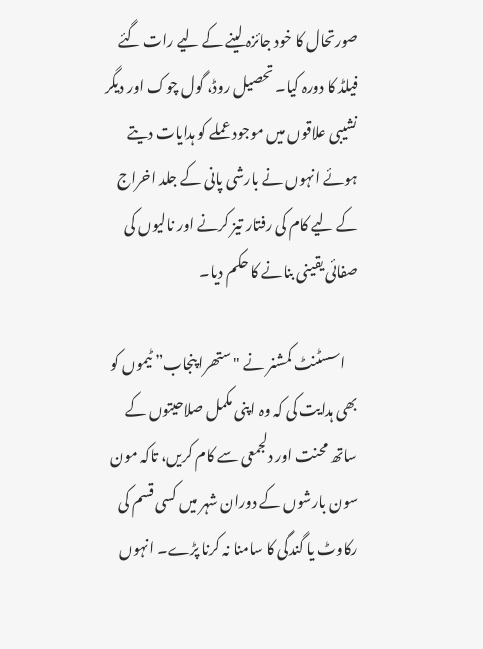صورتحال کا خود جائزہ لینے کے لیے رات گئے فیلڈ کا دورہ کیا۔ تحصیل روڈ، گول چوک اور دیگر نشیبی علاقوں میں موجود عملے کو ہدایات دیتے ہوئے انہوں نے بارشی پانی کے جلد اخراج کے لیے کام کی رفتار تیز کرنے اور نالیوں کی صفائی یقینی بنانے کا حکم دیا۔

    اسسٹنٹ کمشنر نے "ستھرا پنجاب” ٹیموں کو بھی ہدایت کی کہ وہ اپنی مکمل صلاحیتوں کے ساتھ محنت اور دلجمعی سے کام کریں، تاکہ مون سون بارشوں کے دوران شہر میں کسی قسم کی رکاوٹ یا گندگی کا سامنا نہ کرنا پڑے۔ انہوں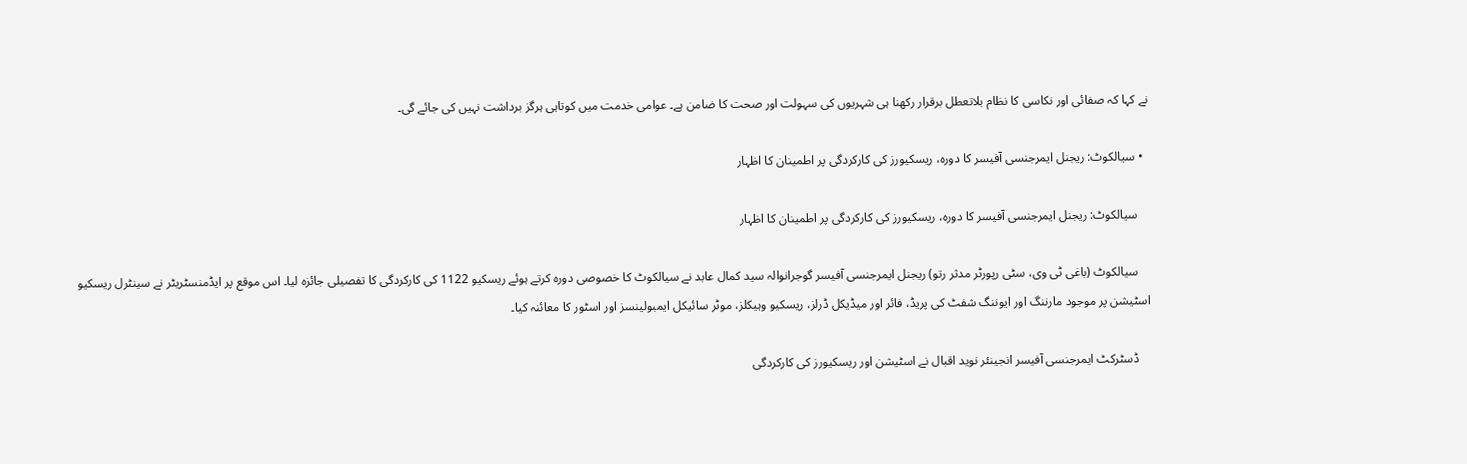نے کہا کہ صفائی اور نکاسی کا نظام بلاتعطل برقرار رکھنا ہی شہریوں کی سہولت اور صحت کا ضامن ہے۔ عوامی خدمت میں کوتاہی ہرگز برداشت نہیں کی جائے گی۔

  • سیالکوٹ: ریجنل ایمرجنسی آفیسر کا دورہ، ریسکیورز کی کارکردگی پر اطمینان کا اظہار

    سیالکوٹ: ریجنل ایمرجنسی آفیسر کا دورہ، ریسکیورز کی کارکردگی پر اطمینان کا اظہار

    سیالکوٹ (باغی ٹی وی، سٹی رپورٹر مدثر رتو) ریجنل ایمرجنسی آفیسر گوجرانوالہ سید کمال عابد نے سیالکوٹ کا خصوصی دورہ کرتے ہوئے ریسکیو 1122 کی کارکردگی کا تفصیلی جائزہ لیا۔ اس موقع پر ایڈمنسٹریٹر نے سینٹرل ریسکیو اسٹیشن پر موجود مارننگ اور ایوننگ شفٹ کی پریڈ، فائر اور میڈیکل ڈرلز، ریسکیو وہیکلز، موٹر سائیکل ایمبولینسز اور اسٹور کا معائنہ کیا۔

    ڈسٹرکٹ ایمرجنسی آفیسر انجینئر نوید اقبال نے اسٹیشن اور ریسکیورز کی کارکردگی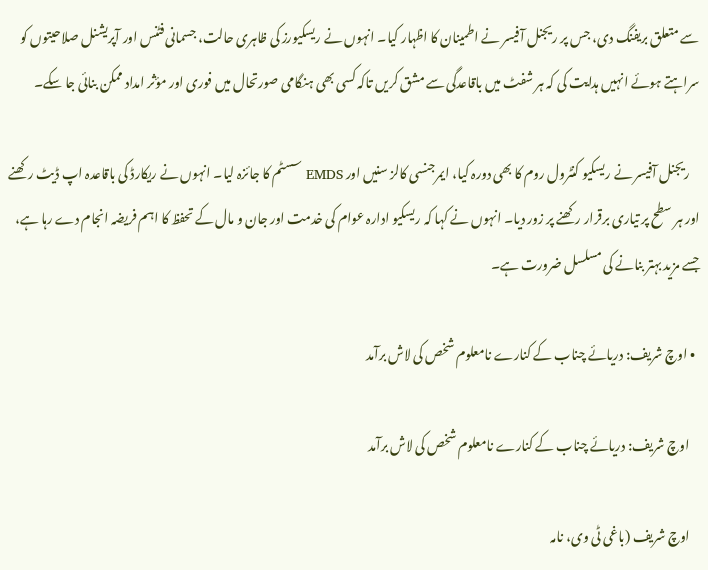سے متعلق بریفنگ دی، جس پر ریجنل آفیسر نے اطمینان کا اظہار کیا۔ انہوں نے ریسکیورز کی ظاہری حالت، جسمانی فٹنس اور آپریشنل صلاحیتوں کو سراہتے ہوئے انہیں ہدایت کی کہ ہر شفٹ میں باقاعدگی سے مشق کریں تاکہ کسی بھی ہنگامی صورتحال میں فوری اور مؤثر امداد ممکن بنائی جا سکے۔

    ریجنل آفیسر نے ریسکیو کنٹرول روم کا بھی دورہ کیا، ایمرجنسی کالز سنیں اور EMDS سسٹم کا جائزہ لیا۔ انہوں نے ریکارڈ کی باقاعدہ اپ ڈیٹ رکھنے اور ہر سطح پر تیاری برقرار رکھنے پر زور دیا۔ انہوں نے کہا کہ ریسکیو ادارہ عوام کی خدمت اور جان و مال کے تحفظ کا اہم فریضہ انجام دے رہا ہے، جسے مزید بہتر بنانے کی مسلسل ضرورت ہے۔

  • اوچ شریف: دریائے چناب کے کنارے نامعلوم شخص کی لاش برآمد

    اوچ شریف: دریائے چناب کے کنارے نامعلوم شخص کی لاش برآمد

    اوچ شریف (باغی ٹی وی، نامہ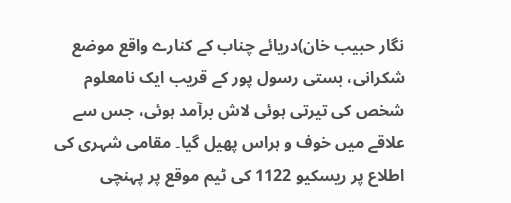نگار حبیب خان)دریائے چناب کے کنارے واقع موضع شکرانی، بستی رسول پور کے قریب ایک نامعلوم شخص کی تیرتی ہوئی لاش برآمد ہوئی، جس سے علاقے میں خوف و ہراس پھیل گیا۔ مقامی شہری کی اطلاع پر ریسکیو 1122 کی ٹیم موقع پر پہنچی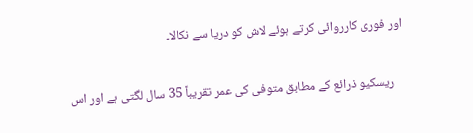اور فوری کارروائی کرتے ہوئے لاش کو دریا سے نکالا۔

    ریسکیو ذرائع کے مطابق متوفی کی عمر تقریباً 35 سال لگتی ہے اور اس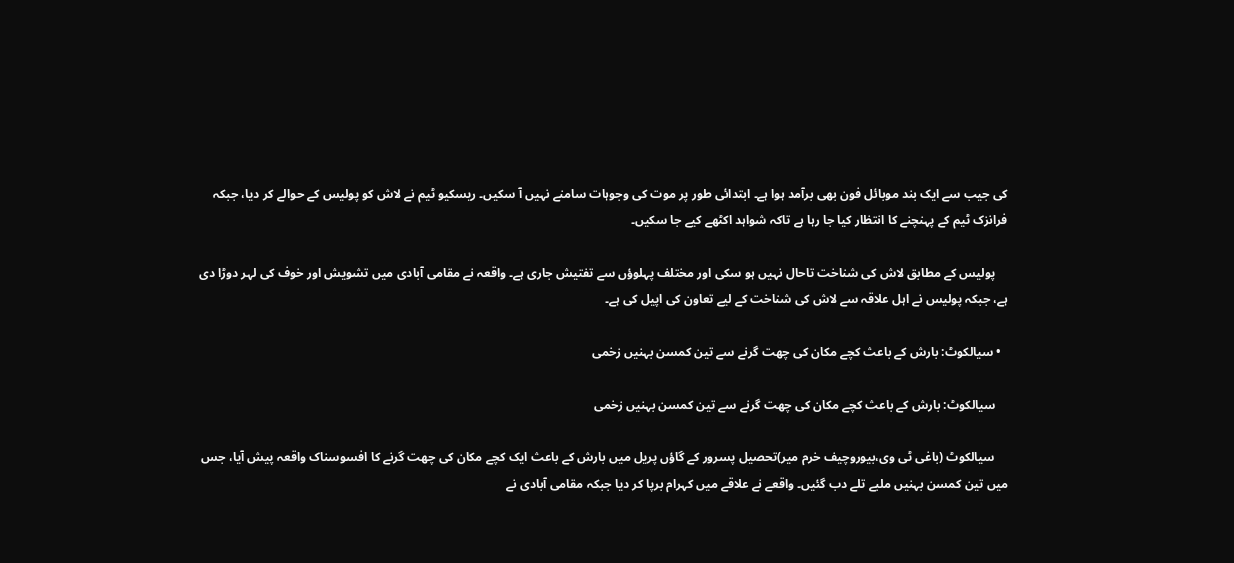کی جیب سے ایک بند موبائل فون بھی برآمد ہوا ہے۔ ابتدائی طور پر موت کی وجوہات سامنے نہیں آ سکیں۔ ریسکیو ٹیم نے لاش کو پولیس کے حوالے کر دیا، جبکہ فرانزک ٹیم کے پہنچنے کا انتظار کیا جا رہا ہے تاکہ شواہد اکٹھے کیے جا سکیں۔

    پولیس کے مطابق لاش کی شناخت تاحال نہیں ہو سکی اور مختلف پہلوؤں سے تفتیش جاری ہے۔ واقعہ نے مقامی آبادی میں تشویش اور خوف کی لہر دوڑا دی ہے، جبکہ پولیس نے اہل علاقہ سے لاش کی شناخت کے لیے تعاون کی اپیل کی ہے۔

  • سیالکوٹ: بارش کے باعث کچے مکان کی چھت گرنے سے تین کمسن بہنیں زخمی

    سیالکوٹ: بارش کے باعث کچے مکان کی چھت گرنے سے تین کمسن بہنیں زخمی

    سیالکوٹ (باغی ٹی وی،بیوروچیف خرم میر)تحصیل پسرور کے گاؤں پریل میں بارش کے باعث ایک کچے مکان کی چھت گرنے کا افسوسناک واقعہ پیش آیا، جس میں تین کمسن بہنیں ملبے تلے دب گئیں۔ واقعے نے علاقے میں کہرام برپا کر دیا جبکہ مقامی آبادی نے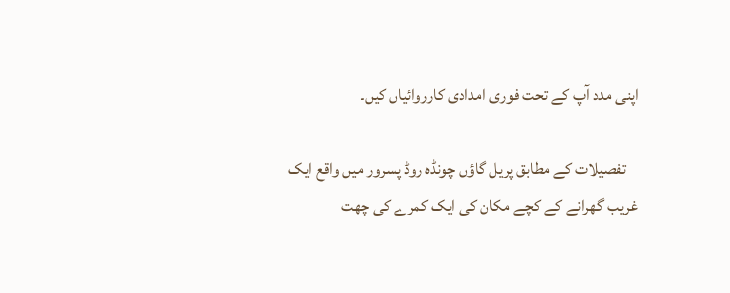اپنی مدد آپ کے تحت فوری امدادی کارروائیاں کیں۔

    تفصیلات کے مطابق پریل گاؤں چونڈہ روڈ پسرور میں واقع ایک غریب گھرانے کے کچے مکان کی ایک کمرے کی چھت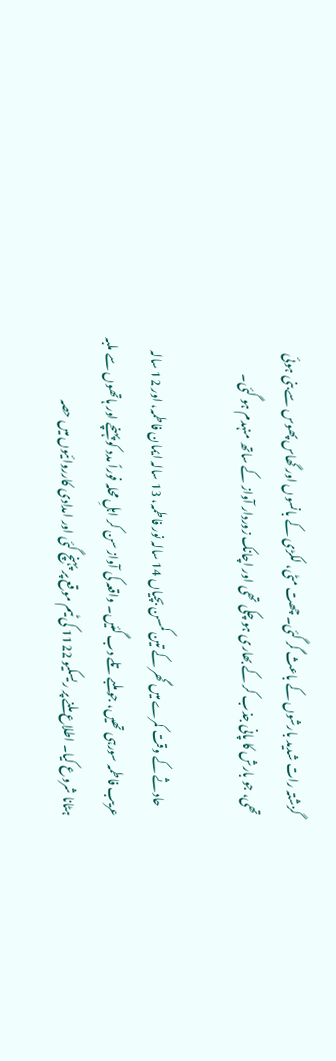گزشتہ رات شدید بارشوں کے باعث گر گئی۔ چھت مٹی، لکڑی کے بانسوں اور گھاس پھوس سے بنی ہوئی تھی، جو بارش کا پانی جذب کر کے بھاری ہو چکی تھی اور اچانک زوردار آواز کے ساتھ منہدم ہو گئی۔

    حادثے کے وقت کمرے میں گھر کے تین کمسن بچیاں 14 سالہ نور فاطمہ، 13 سالہ ایمان فاطمہ، اور 12 سالہ عریب فاطمہ سورہی تھیں، جو ملبے تلے دب گئیں۔ واقعہ کی آواز سن کر اہلِ محلہ فوراً مدد کو پہنچے اور ہاتھوں سے ملبہ ہٹانا شروع کیا۔ اطلاع ملنے پر ریسکیو 1122 کی ٹیم موقع پر پہنچ گئی اور امدادی کارروائیوں میں حصہ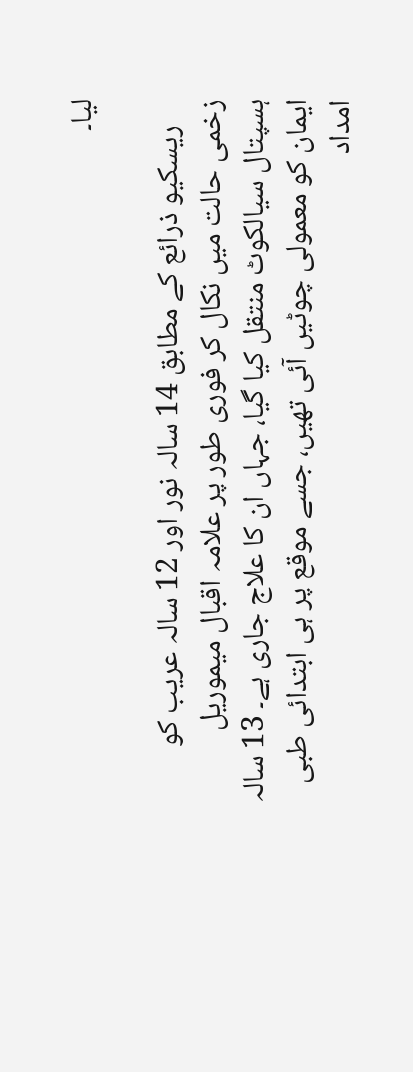لیا۔

    ریسکیو ذرائع کے مطابق 14 سالہ نور اور 12 سالہ عریب کو زخمی حالت میں نکال کر فوری طور پر علامہ اقبال میموریل ہسپتال سیالکوٹ منتقل کیا گیا، جہاں ان کا علاج جاری ہے۔ 13 سالہ ایمان کو معمولی چوٹیں آئی تھیں، جسے موقع پر ہی ابتدائی طبی امداد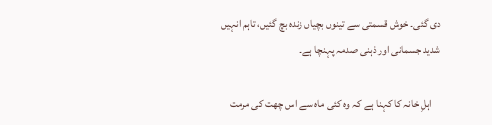دی گئی۔ خوش قسمتی سے تینوں بچیاں زندہ بچ گئیں، تاہم انہیں شدید جسمانی اور ذہنی صدمہ پہنچا ہے۔

    اہلِ خانہ کا کہنا ہے کہ وہ کئی ماہ سے اس چھت کی مرمت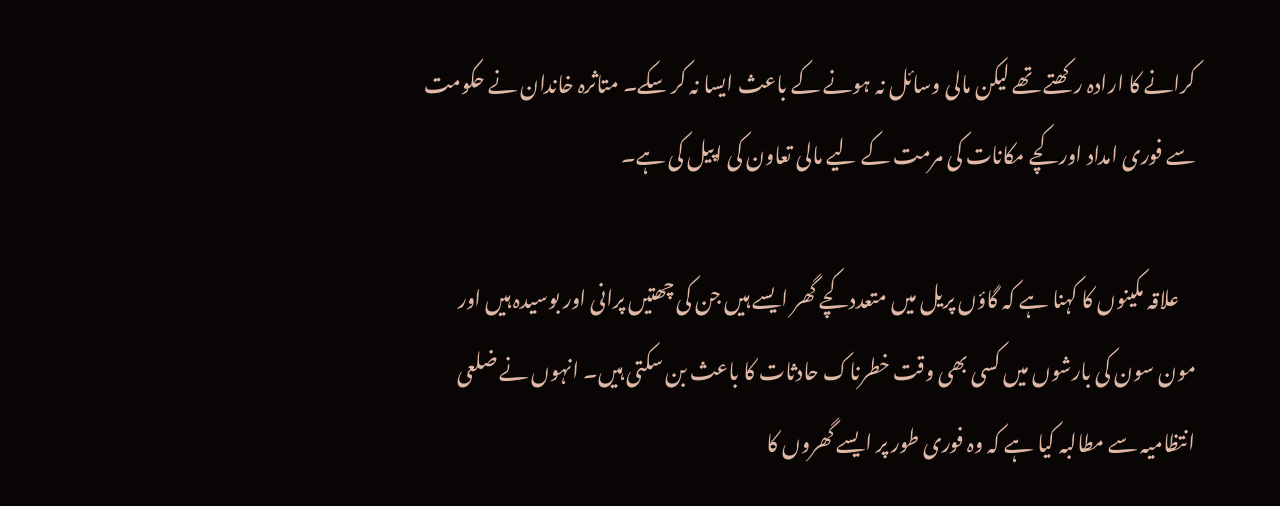کرانے کا ارادہ رکھتے تھے لیکن مالی وسائل نہ ہونے کے باعث ایسا نہ کر سکے۔ متاثرہ خاندان نے حکومت سے فوری امداد اور کچے مکانات کی مرمت کے لیے مالی تعاون کی اپیل کی ہے۔

    علاقہ مکینوں کا کہنا ہے کہ گاؤں پریل میں متعدد کچے گھر ایسے ہیں جن کی چھتیں پرانی اور بوسیدہ ہیں اور مون سون کی بارشوں میں کسی بھی وقت خطرناک حادثات کا باعث بن سکتی ہیں۔ انہوں نے ضلعی انتظامیہ سے مطالبہ کیا ہے کہ وہ فوری طور پر ایسے گھروں کا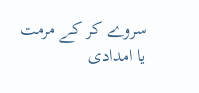سروے کر کے مرمت یا امدادی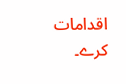اقدامات کرے۔